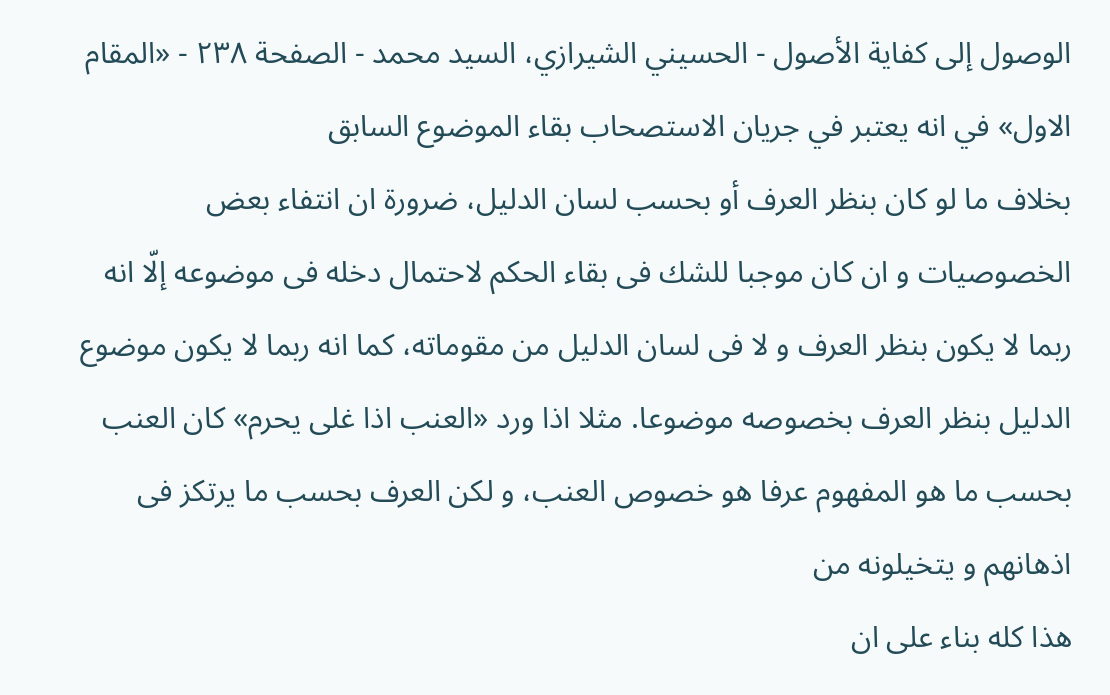الوصول إلى كفاية الأصول - الحسيني الشيرازي، السيد محمد - الصفحة ٢٣٨ - «المقام الاول» في انه يعتبر في جريان الاستصحاب بقاء الموضوع السابق
بخلاف ما لو كان بنظر العرف أو بحسب لسان الدليل، ضرورة ان انتفاء بعض الخصوصيات و ان كان موجبا للشك فى بقاء الحكم لاحتمال دخله فى موضوعه إلّا انه ربما لا يكون بنظر العرف و لا فى لسان الدليل من مقوماته، كما انه ربما لا يكون موضوع الدليل بنظر العرف بخصوصه موضوعا. مثلا اذا ورد «العنب اذا غلى يحرم» كان العنب بحسب ما هو المفهوم عرفا هو خصوص العنب، و لكن العرف بحسب ما يرتكز فى اذهانهم و يتخيلونه من
هذا كله بناء على ان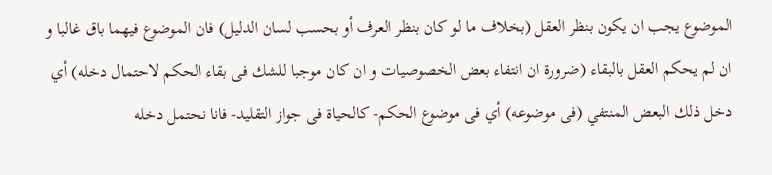الموضوع يجب ان يكون بنظر العقل (بخلاف ما لو كان بنظر العرف أو بحسب لسان الدليل) فان الموضوع فيهما باق غالبا و ان لم يحكم العقل بالبقاء (ضرورة ان انتفاء بعض الخصوصيات و ان كان موجبا للشك فى بقاء الحكم لاحتمال دخله) أي دخل ذلك البعض المنتفي (فى موضوعه) أي فى موضوع الحكم- كالحياة فى جواز التقليد- فانا نحتمل دخله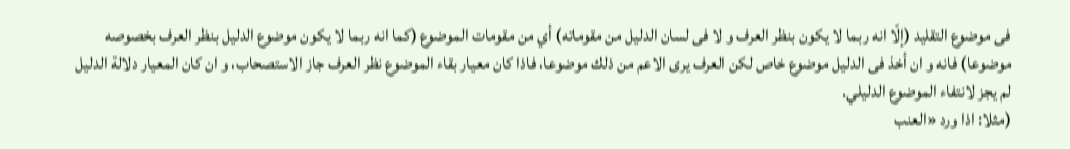فى موضوع التقليد (إلّا انه ربما لا يكون بنظر العرف و لا فى لسان الدليل من مقوماته) أي من مقومات الموضوع (كما انه ربما لا يكون موضوع الدليل بنظر العرف بخصوصه موضوعا) فانه و ان أخذ فى الدليل موضوع خاص لكن العرف يرى الاعم من ذلك موضوعا، فاذا كان معيار بقاء الموضوع نظر العرف جاز الاستصحاب، و ان كان المعيار دلالة الدليل لم يجز لانتفاء الموضوع الدليلي.
(مثلا: اذا ورد «العنب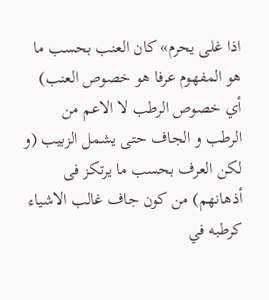اذا غلى يحرم» كان العنب بحسب ما هو المفهوم عرفا هو خصوص العنب) أي خصوص الرطب لا الاعم من الرطب و الجاف حتى يشمل الزبيب (و لكن العرف بحسب ما يرتكز فى أذهانهم) من كون جاف غالب الاشياء كرطبه في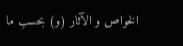الخواص و الآثار (و) بحسب ما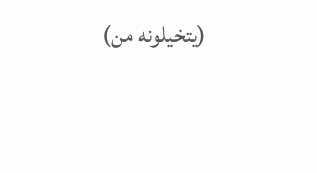(يتخيلونه من)